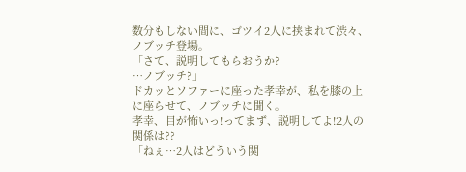数分もしない間に、ゴツイ2人に挟まれて渋々、ノブッチ登場。
「さて、説明してもらおうか?
…ノブッチ?」
ドカッとソファーに座った孝幸が、私を膝の上に座らせて、ノブッチに聞く。
孝幸、目が怖いっ!ってまず、説明してよ!2人の関係は??
「ねぇ…2人はどういう関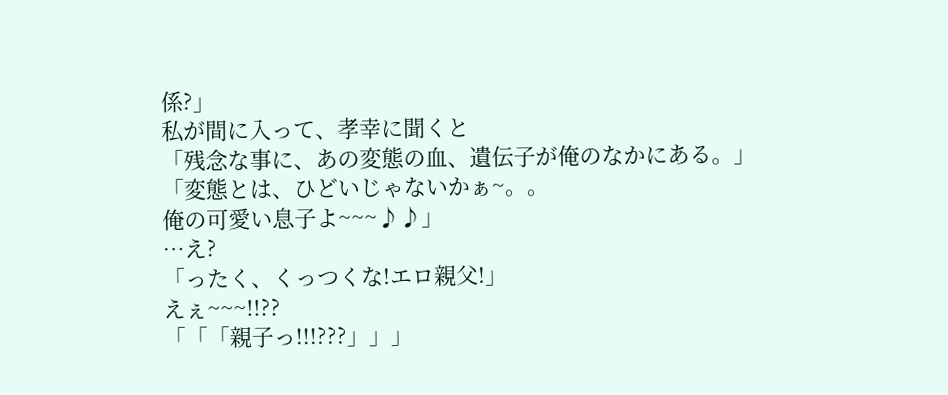係?」
私が間に入って、孝幸に聞くと
「残念な事に、あの変態の血、遺伝子が俺のなかにある。」
「変態とは、ひどいじゃないかぁ~。。
俺の可愛い息子よ~~~♪♪」
…え?
「ったく、くっつくな!エロ親父!」
えぇ~~~!!??
「「「親子っ!!!???」」」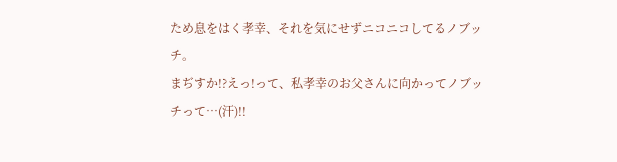ため息をはく孝幸、それを気にせずニコニコしてるノブッチ。
まぢすか!?えっ!って、私孝幸のお父さんに向かってノブッチって…(汗)!!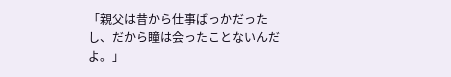「親父は昔から仕事ばっかだったし、だから瞳は会ったことないんだよ。」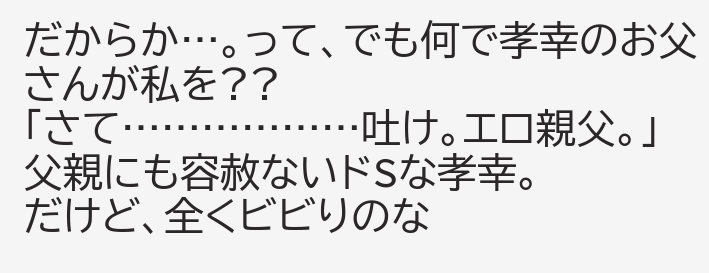だからか…。って、でも何で孝幸のお父さんが私を??
「さて………………吐け。エロ親父。」
父親にも容赦ないドSな孝幸。
だけど、全くビビりのな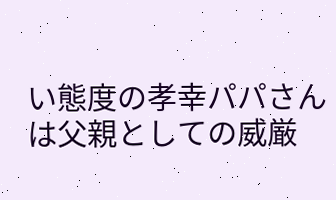い態度の孝幸パパさんは父親としての威厳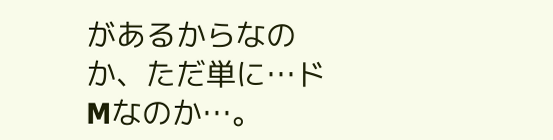があるからなのか、ただ単に…ドMなのか…。